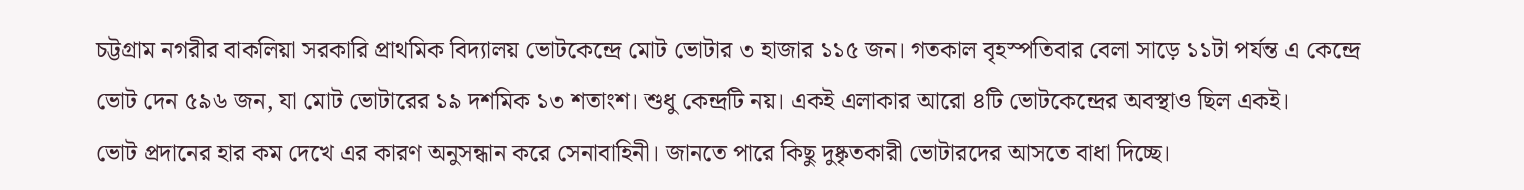চট্টগ্রাম নগরীর বাকলিয়া সরকারি প্রাথমিক বিদ্যালয় ভোটকেন্দ্রে মোট ভোটার ৩ হাজার ১১৫ জন। গতকাল বৃহস্পতিবার বেলা সাড়ে ১১টা পর্যন্ত এ কেন্দ্রে ভোট দেন ৫৯৬ জন, যা মোট ভোটারের ১৯ দশমিক ১৩ শতাংশ। শুধু কেন্দ্রটি নয়। একই এলাকার আরো ৪টি ভোটকেন্দ্রের অবস্থাও ছিল একই।
ভোট প্রদানের হার কম দেখে এর কারণ অনুসন্ধান করে সেনাবাহিনী। জানতে পারে কিছু দুষ্কৃতকারী ভোটারদের আসতে বাধা দিচ্ছে।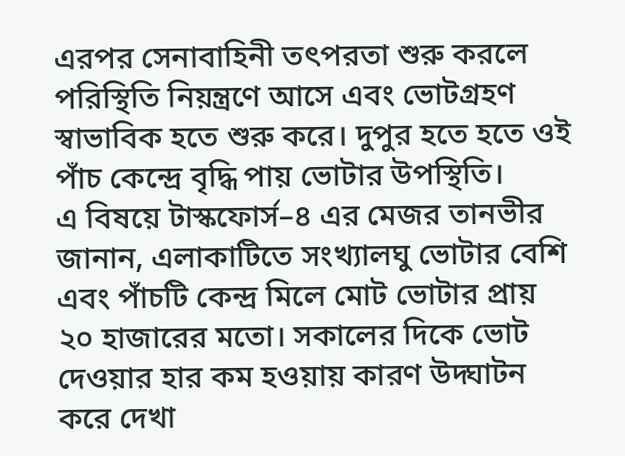এরপর সেনাবাহিনী তৎপরতা শুরু করলে পরিস্থিতি নিয়ন্ত্রণে আসে এবং ভোটগ্রহণ স্বাভাবিক হতে শুরু করে। দুপুর হতে হতে ওই পাঁচ কেন্দ্রে বৃদ্ধি পায় ভোটার উপস্থিতি।
এ বিষয়ে টাস্কফোর্স–৪ এর মেজর তানভীর জানান, এলাকাটিতে সংখ্যালঘু ভোটার বেশি এবং পাঁচটি কেন্দ্র মিলে মোট ভোটার প্রায় ২০ হাজারের মতো। সকালের দিকে ভোট দেওয়ার হার কম হওয়ায় কারণ উদ্ঘাটন করে দেখা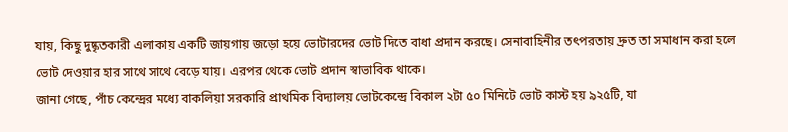যায়, কিছু দুষ্কৃতকারী এলাকায় একটি জায়গায় জড়ো হয়ে ভোটারদের ভোট দিতে বাধা প্রদান করছে। সেনাবাহিনীর তৎপরতায় দ্রুত তা সমাধান করা হলে ভোট দেওয়ার হার সাথে সাথে বেড়ে যায়। এরপর থেকে ভোট প্রদান স্বাভাবিক থাকে।
জানা গেছে, পাঁচ কেন্দ্রের মধ্যে বাকলিয়া সরকারি প্রাথমিক বিদ্যালয় ভোটকেন্দ্রে বিকাল ২টা ৫০ মিনিটে ভোট কাস্ট হয় ৯২৫টি, যা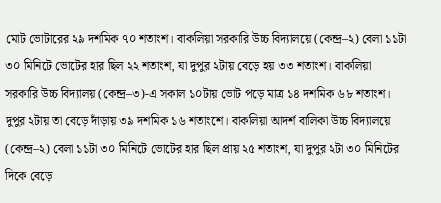মোট ভোটারের ২৯ দশমিক ৭০ শতাংশ। বাকলিয়া সরকারি উচ্চ বিদ্যালয়ে (কেন্দ্র–২) বেলা ১১টা ৩০ মিনিটে ভোটের হার ছিল ২২ শতাংশ, যা দুপুর ২টায় বেড়ে হয় ৩৩ শতাংশ। বাকলিয়া সরকারি উচ্চ বিদ্যালয় (কেন্দ্র–৩)-এ সকাল ১০টায় ভোট পড়ে মাত্র ১৪ দশমিক ৬৮ শতাংশ। দুপুর ২টায় তা বেড়ে দাঁড়ায় ৩৯ দশমিক ১৬ শতাংশে। বাকলিয়া আদর্শ বালিকা উচ্চ বিদ্যালয়ে (কেন্দ্র–২) বেলা ১১টা ৩০ মিনিটে ভোটের হার ছিল প্রায় ২৫ শতাংশ, যা দুপুর ২টা ৩০ মিনিটের দিকে বেড়ে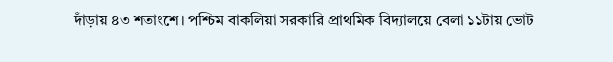দাঁড়ায় ৪৩ শতাংশে। পশ্চিম বাকলিয়া সরকারি প্রাথমিক বিদ্যালয়ে বেলা ১১টায় ভোট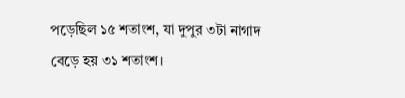পড়েছিল ১৫ শতাংশ, যা দুপুর ৩টা নাগাদ বেড়ে হয় ৩১ শতাংশ।